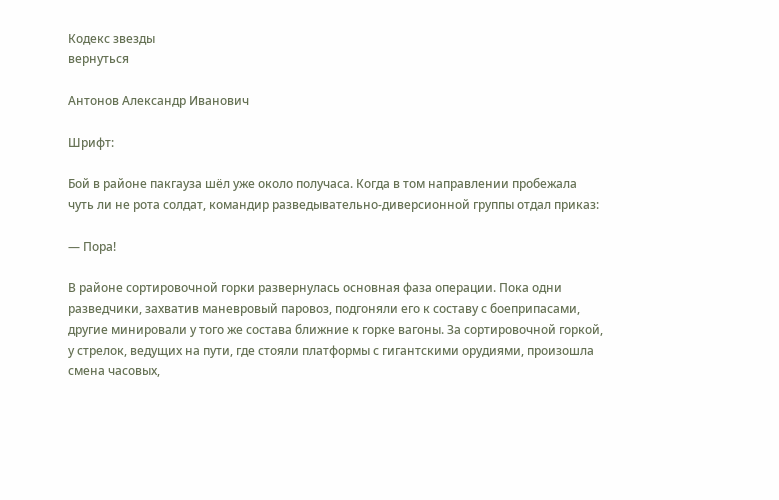Кодекс звезды
вернуться

Антонов Александр Иванович

Шрифт:

Бой в районе пакгауза шёл уже около получаса. Когда в том направлении пробежала чуть ли не рота солдат, командир разведывательно-диверсионной группы отдал приказ:

— Пора!

В районе сортировочной горки развернулась основная фаза операции. Пока одни разведчики, захватив маневровый паровоз, подгоняли его к составу с боеприпасами, другие минировали у того же состава ближние к горке вагоны. За сортировочной горкой, у стрелок, ведущих на пути, где стояли платформы с гигантскими орудиями, произошла смена часовых,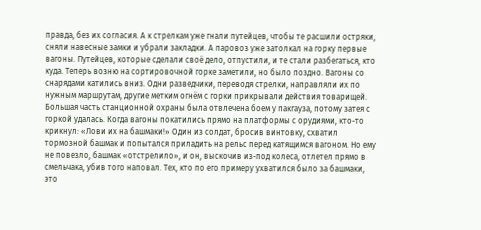правда, без их согласия. А к стрелкам уже гнали путейцев, чтобы те расшили остряки, сняли навесные замки и убрали закладки. А паровоз уже затолкал на горку первые вагоны. Путейцев, которые сделали своё дело, отпустили, и те стали разбегаться, кто куда. Теперь возню на сортировочной горке заметили, но было поздно. Вагоны со снарядами катились вниз. Одни разведчики, переводя стрелки, направляли их по нужным маршрутам, другие метким огнём с горки прикрывали действия товарищей. Большая часть станционной охраны была отвлечена боем у пакгауза, потому затея с горкой удалась. Когда вагоны покатились прямо на платформы с орудиями, кто-то крикнул: «Лови их на башмаки!» Один из солдат, бросив винтовку, схватил тормозной башмак и попытался приладить на рельс перед катящимся вагоном. Но ему не повезло, башмак «отстрелило», и он, выскочив из-под колеса, отлетел прямо в смельчака, убив того наповал. Тех, кто по его примеру ухватился было за башмаки, это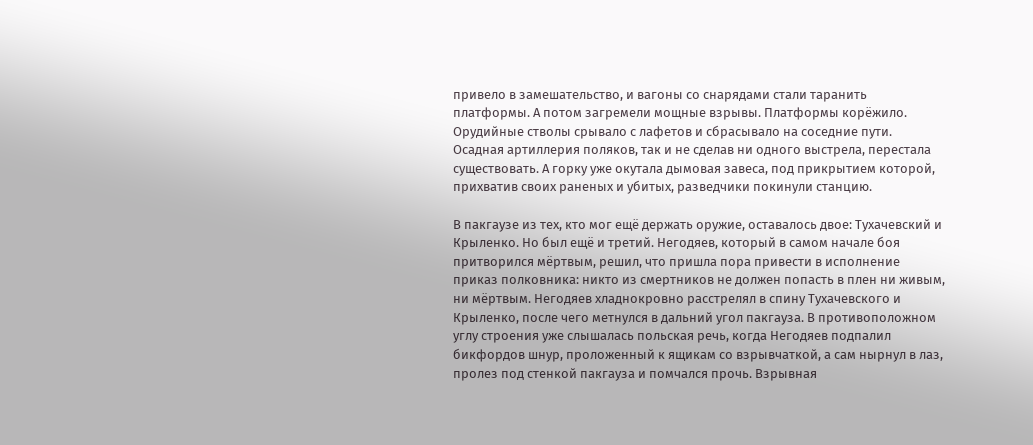привело в замешательство, и вагоны со снарядами стали таранить платформы. А потом загремели мощные взрывы. Платформы корёжило. Орудийные стволы срывало с лафетов и сбрасывало на соседние пути. Осадная артиллерия поляков, так и не сделав ни одного выстрела, перестала существовать. А горку уже окутала дымовая завеса, под прикрытием которой, прихватив своих раненых и убитых, разведчики покинули станцию.

В пакгаузе из тех, кто мог ещё держать оружие, оставалось двое: Тухачевский и Крыленко. Но был ещё и третий. Негодяев, который в самом начале боя притворился мёртвым, решил, что пришла пора привести в исполнение приказ полковника: никто из смертников не должен попасть в плен ни живым, ни мёртвым. Негодяев хладнокровно расстрелял в спину Тухачевского и Крыленко, после чего метнулся в дальний угол пакгауза. В противоположном углу строения уже слышалась польская речь, когда Негодяев подпалил бикфордов шнур, проложенный к ящикам со взрывчаткой, а сам нырнул в лаз, пролез под стенкой пакгауза и помчался прочь. Взрывная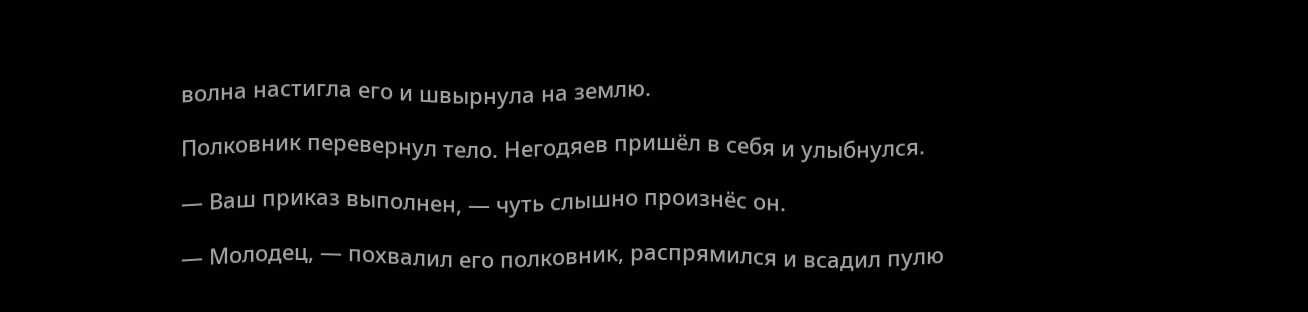волна настигла его и швырнула на землю.

Полковник перевернул тело. Негодяев пришёл в себя и улыбнулся.

— Ваш приказ выполнен, — чуть слышно произнёс он.

— Молодец, — похвалил его полковник, распрямился и всадил пулю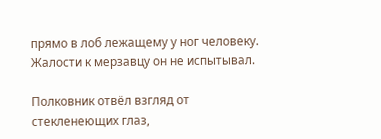прямо в лоб лежащему у ног человеку. Жалости к мерзавцу он не испытывал.

Полковник отвёл взгляд от стекленеющих глаз,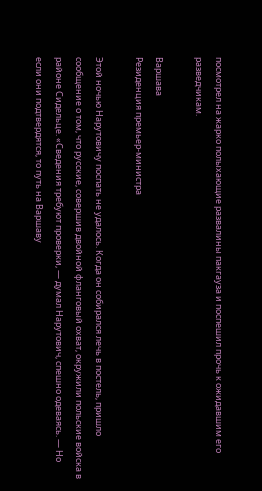посмотрел на жарко полыхающие развалины пакгауза и поспешил прочь к ожидавшим его разведчикам.

Варшава
Резиденция премьер-министра

Этой ночью Нарутовичу поспать не удалось. Когда он собирался лечь в постель, пришло сообщение о том, что русские, совершив двойной фланговый охват, окружили польские войска в районе Сидельце. «Сведения требуют проверки, — думал Нарутович, спешно одеваясь. — Но если они подтвердятся, то путь на Варшаву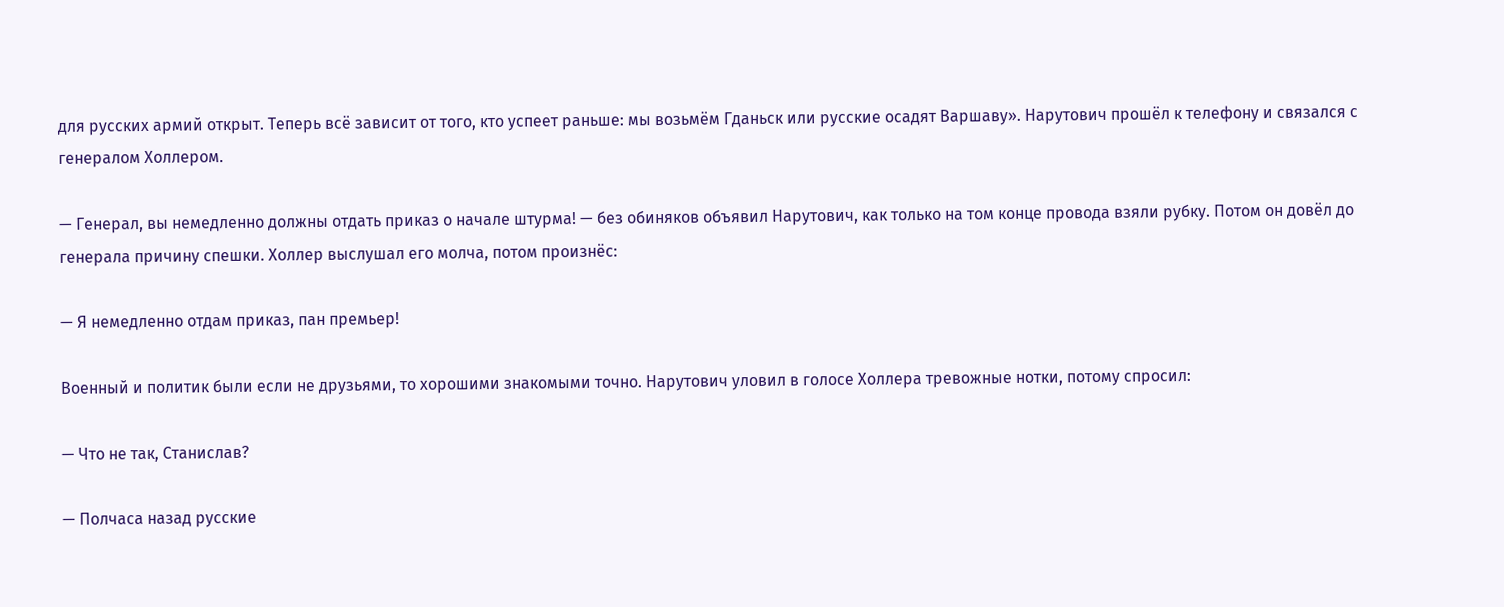для русских армий открыт. Теперь всё зависит от того, кто успеет раньше: мы возьмём Гданьск или русские осадят Варшаву». Нарутович прошёл к телефону и связался с генералом Холлером.

— Генерал, вы немедленно должны отдать приказ о начале штурма! — без обиняков объявил Нарутович, как только на том конце провода взяли рубку. Потом он довёл до генерала причину спешки. Холлер выслушал его молча, потом произнёс:

— Я немедленно отдам приказ, пан премьер!

Военный и политик были если не друзьями, то хорошими знакомыми точно. Нарутович уловил в голосе Холлера тревожные нотки, потому спросил:

— Что не так, Станислав?

— Полчаса назад русские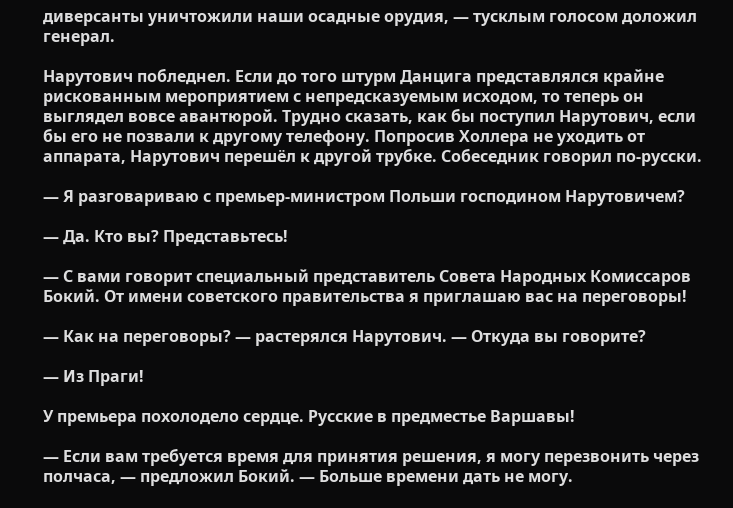диверсанты уничтожили наши осадные орудия, — тусклым голосом доложил генерал.

Нарутович побледнел. Если до того штурм Данцига представлялся крайне рискованным мероприятием с непредсказуемым исходом, то теперь он выглядел вовсе авантюрой. Трудно сказать, как бы поступил Нарутович, если бы его не позвали к другому телефону. Попросив Холлера не уходить от аппарата, Нарутович перешёл к другой трубке. Собеседник говорил по-русски.

— Я разговариваю с премьер-министром Польши господином Нарутовичем?

— Да. Кто вы? Представьтесь!

— С вами говорит специальный представитель Совета Народных Комиссаров Бокий. От имени советского правительства я приглашаю вас на переговоры!

— Как на переговоры? — растерялся Нарутович. — Откуда вы говорите?

— Из Праги!

У премьера похолодело сердце. Русские в предместье Варшавы!

— Если вам требуется время для принятия решения, я могу перезвонить через полчаса, — предложил Бокий. — Больше времени дать не могу.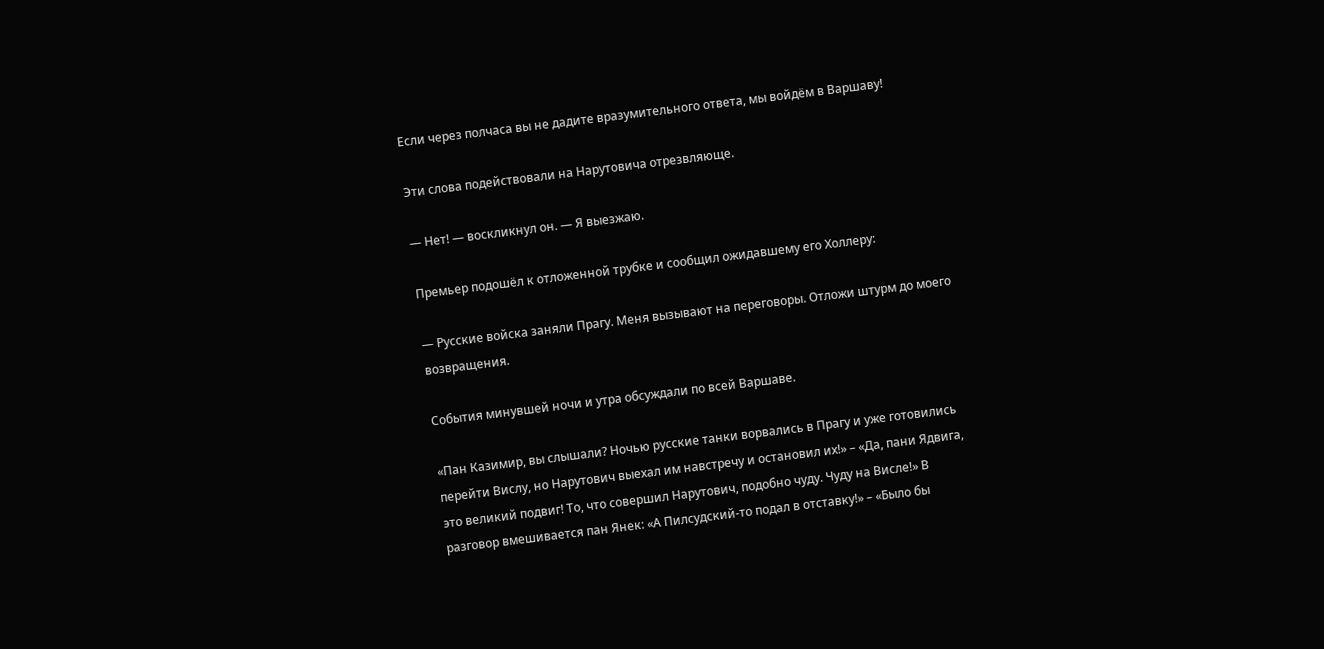Если через полчаса вы не дадите вразумительного ответа, мы войдём в Варшаву!

Эти слова подействовали на Нарутовича отрезвляюще.

— Нет! — воскликнул он. — Я выезжаю.

Премьер подошёл к отложенной трубке и сообщил ожидавшему его Холлеру:

— Русские войска заняли Прагу. Меня вызывают на переговоры. Отложи штурм до моего возвращения.

События минувшей ночи и утра обсуждали по всей Варшаве.

«Пан Казимир, вы слышали? Ночью русские танки ворвались в Прагу и уже готовились перейти Вислу, но Нарутович выехал им навстречу и остановил их!» – «Да, пани Ядвига, это великий подвиг! То, что совершил Нарутович, подобно чуду. Чуду на Висле!» В разговор вмешивается пан Янек: «А Пилсудский-то подал в отставку!» – «Было бы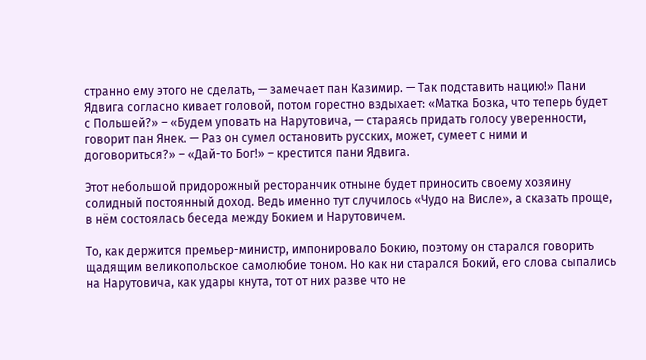странно ему этого не сделать, — замечает пан Казимир. — Так подставить нацию!» Пани Ядвига согласно кивает головой, потом горестно вздыхает: «Матка Бозка, что теперь будет с Польшей?» – «Будем уповать на Нарутовича, — стараясь придать голосу уверенности, говорит пан Янек. — Раз он сумел остановить русских, может, сумеет с ними и договориться?» – «Дай-то Бог!» – крестится пани Ядвига.

Этот небольшой придорожный ресторанчик отныне будет приносить своему хозяину солидный постоянный доход. Ведь именно тут случилось «Чудо на Висле», а сказать проще, в нём состоялась беседа между Бокием и Нарутовичем.

То, как держится премьер-министр, импонировало Бокию, поэтому он старался говорить щадящим великопольское самолюбие тоном. Но как ни старался Бокий, его слова сыпались на Нарутовича, как удары кнута, тот от них разве что не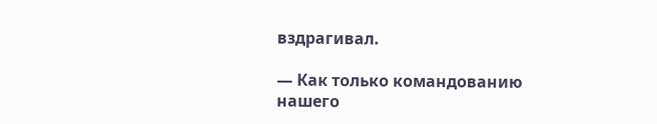вздрагивал.

— Как только командованию нашего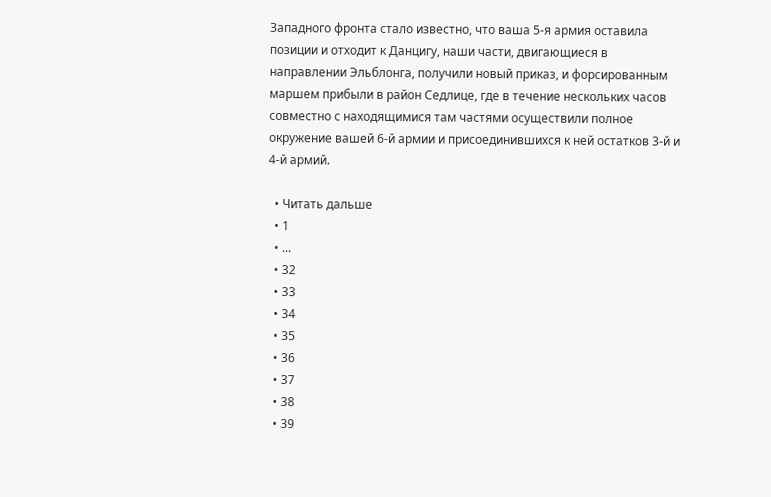Западного фронта стало известно, что ваша 5-я армия оставила позиции и отходит к Данцигу, наши части, двигающиеся в направлении Эльблонга, получили новый приказ, и форсированным маршем прибыли в район Седлице, где в течение нескольких часов совместно с находящимися там частями осуществили полное окружение вашей 6-й армии и присоединившихся к ней остатков 3-й и 4-й армий.

  • Читать дальше
  • 1
  • ...
  • 32
  • 33
  • 34
  • 35
  • 36
  • 37
  • 38
  • 39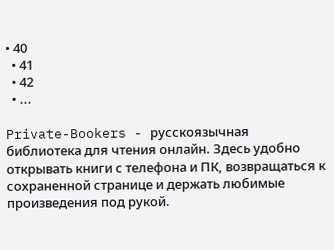• 40
  • 41
  • 42
  • ...

Private-Bookers - русскоязычная библиотека для чтения онлайн. Здесь удобно открывать книги с телефона и ПК, возвращаться к сохраненной странице и держать любимые произведения под рукой.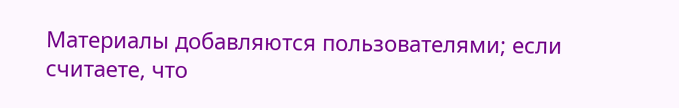Материалы добавляются пользователями; если считаете, что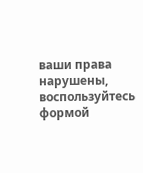ваши права нарушены, воспользуйтесь формой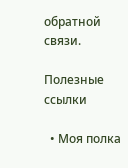обратной связи.

Полезные ссылки

  • Моя полка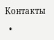Контакты

  •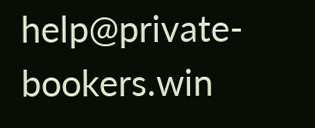help@private-bookers.win